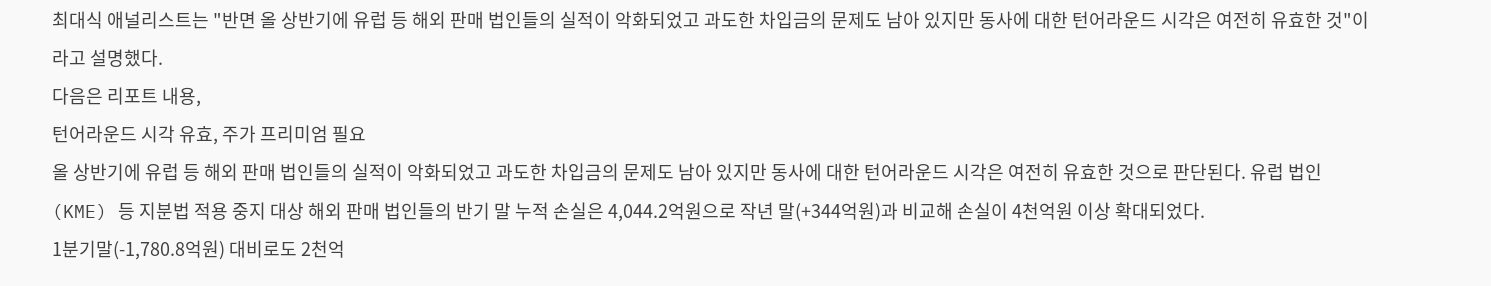최대식 애널리스트는 "반면 올 상반기에 유럽 등 해외 판매 법인들의 실적이 악화되었고 과도한 차입금의 문제도 남아 있지만 동사에 대한 턴어라운드 시각은 여전히 유효한 것"이라고 설명했다.
다음은 리포트 내용,
턴어라운드 시각 유효, 주가 프리미엄 필요
올 상반기에 유럽 등 해외 판매 법인들의 실적이 악화되었고 과도한 차입금의 문제도 남아 있지만 동사에 대한 턴어라운드 시각은 여전히 유효한 것으로 판단된다. 유럽 법인(KME) 등 지분법 적용 중지 대상 해외 판매 법인들의 반기 말 누적 손실은 4,044.2억원으로 작년 말(+344억원)과 비교해 손실이 4천억원 이상 확대되었다.
1분기말(-1,780.8억원) 대비로도 2천억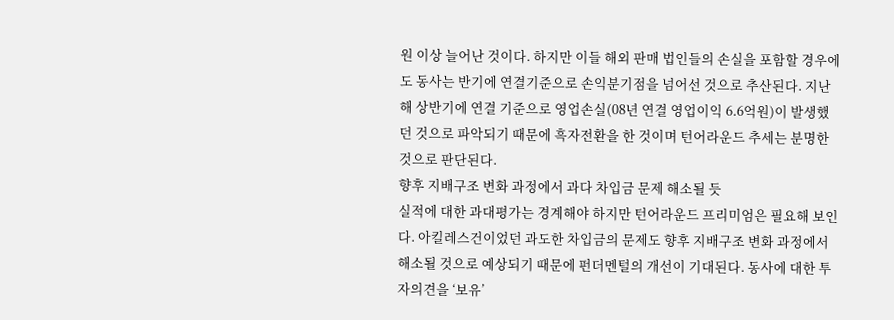원 이상 늘어난 것이다. 하지만 이들 해외 판매 법인들의 손실을 포함할 경우에도 동사는 반기에 연결기준으로 손익분기점을 넘어선 것으로 추산된다. 지난해 상반기에 연결 기준으로 영업손실(08년 연결 영업이익 6.6억원)이 발생했던 것으로 파악되기 때문에 흑자전환을 한 것이며 턴어라운드 추세는 분명한 것으로 판단된다.
향후 지배구조 변화 과정에서 과다 차입금 문제 해소될 듯
실적에 대한 과대평가는 경계해야 하지만 턴어라운드 프리미엄은 필요해 보인다. 아킬레스건이었던 과도한 차입금의 문제도 향후 지배구조 변화 과정에서 해소될 것으로 예상되기 때문에 펀더멘털의 개선이 기대된다. 동사에 대한 투자의견을 ‘보유’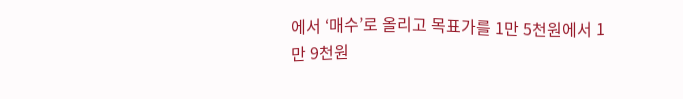에서 ‘매수’로 올리고 목표가를 1만 5천원에서 1만 9천원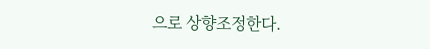으로 상향조정한다.